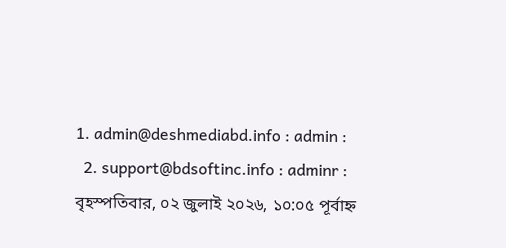1. admin@deshmediabd.info : admin :
  2. support@bdsoftinc.info : adminr :
বৃহস্পতিবার, ০২ জুলাই ২০২৬, ১০:০৫ পূর্বাহ্ন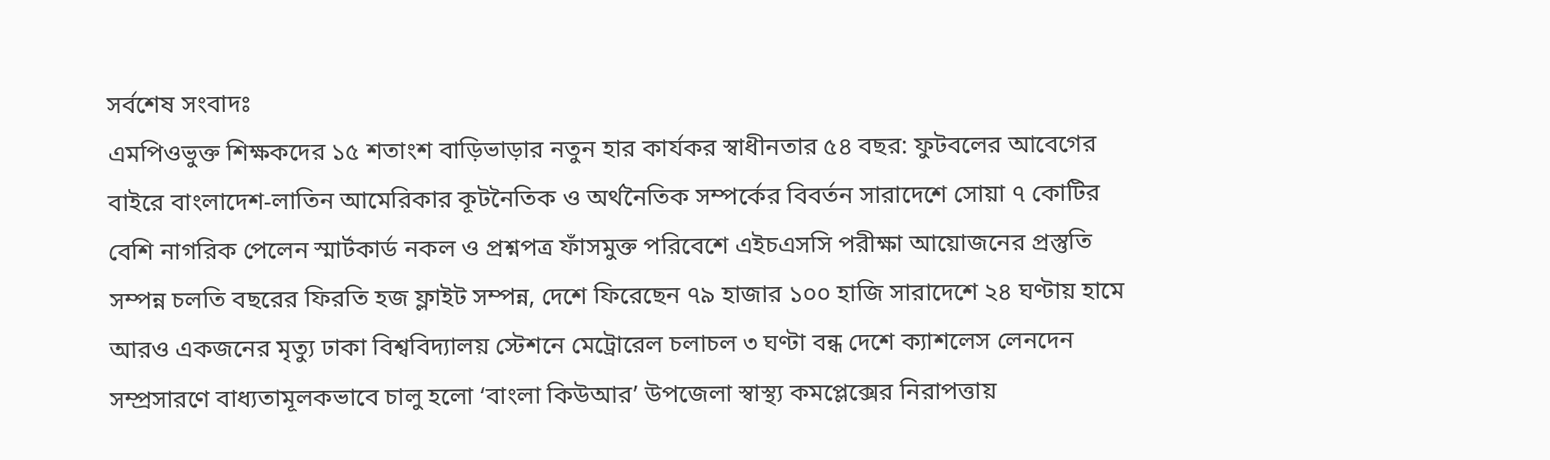সর্বশেষ সংবাদঃ
এমপিওভুক্ত শিক্ষকদের ১৫ শতাংশ বাড়িভাড়ার নতুন হার কার্যকর স্বাধীনতার ৫৪ বছর: ফুটবলের আবেগের বাইরে বাংলাদেশ-লাতিন আমেরিকার কূটনৈতিক ও অর্থনৈতিক সম্পর্কের বিবর্তন সারাদেশে সোয়া ৭ কোটির বেশি নাগরিক পেলেন স্মার্টকার্ড নকল ও প্রশ্নপত্র ফাঁসমুক্ত পরিবেশে এইচএসসি পরীক্ষা আয়োজনের প্রস্তুতি সম্পন্ন চলতি বছরের ফিরতি হজ ফ্লাইট সম্পন্ন, দেশে ফিরেছেন ৭৯ হাজার ১০০ হাজি সারাদেশে ২৪ ঘণ্টায় হামে আরও একজনের মৃত্যু ঢাকা বিশ্ববিদ্যালয় স্টেশনে মেট্রোরেল চলাচল ৩ ঘণ্টা বন্ধ দেশে ক্যাশলেস লেনদেন সম্প্রসারণে বাধ্যতামূলকভাবে চালু হলো ‘বাংলা কিউআর’ উপজেলা স্বাস্থ্য কমপ্লেক্সের নিরাপত্তায়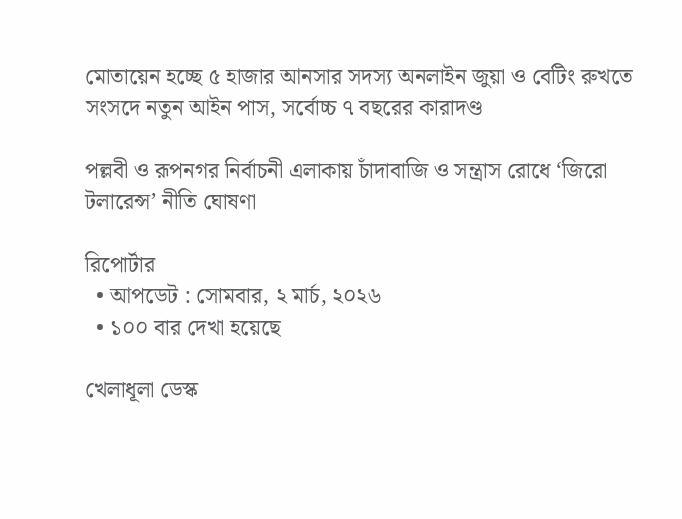মোতায়েন হচ্ছে ৫ হাজার আনসার সদস্য অনলাইন জুয়া ও বেটিং রুখতে সংসদে নতুন আইন পাস, সর্বোচ্চ ৭ বছরের কারাদণ্ড

পল্লবী ও রূপনগর নির্বাচনী এলাকায় চাঁদাবাজি ও সন্ত্রাস রোধে ‘জিরো টলারেন্স’ নীতি ঘোষণা

রিপোর্টার
  • আপডেট : সোমবার, ২ মার্চ, ২০২৬
  • ১০০ বার দেখা হয়েছে

খেলাধূলা ডেস্ক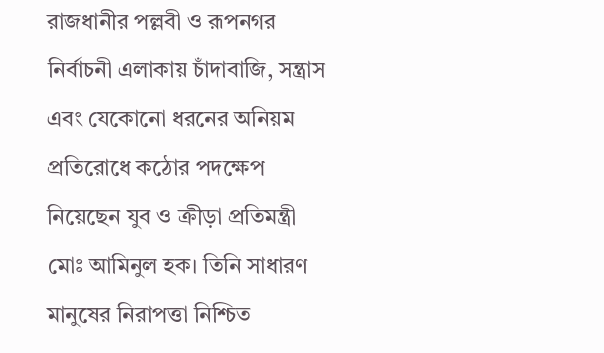রাজধানীর পল্লবী ও রূপনগর নির্বাচনী এলাকায় চাঁদাবাজি, সন্ত্রাস এবং যেকোনো ধরনের অনিয়ম প্রতিরোধে কঠোর পদক্ষেপ নিয়েছেন যুব ও ক্রীড়া প্রতিমন্ত্রী মোঃ আমিনুল হক। তিনি সাধারণ মানুষের নিরাপত্তা নিশ্চিত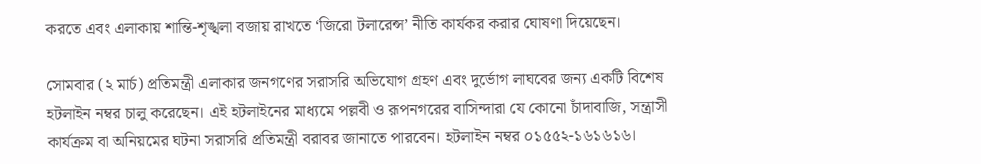করতে এবং এলাকায় শান্তি-শৃঙ্খলা বজায় রাখতে ‘জিরো টলারেন্স’ নীতি কার্যকর করার ঘোষণা দিয়েছেন।

সোমবার (২ মার্চ) প্রতিমন্ত্রী এলাকার জনগণের সরাসরি অভিযোগ গ্রহণ এবং দুর্ভোগ লাঘবের জন্য একটি বিশেষ হটলাইন নম্বর চালু করেছেন। এই হটলাইনের মাধ্যমে পল্লবী ও রূপনগরের বাসিন্দারা যে কোনো চাঁদাবাজি, সন্ত্রাসী কার্যক্রম বা অনিয়মের ঘটনা সরাসরি প্রতিমন্ত্রী বরাবর জানাতে পারবেন। হটলাইন নম্বর ০১৫৫২-১৬১৬১৬।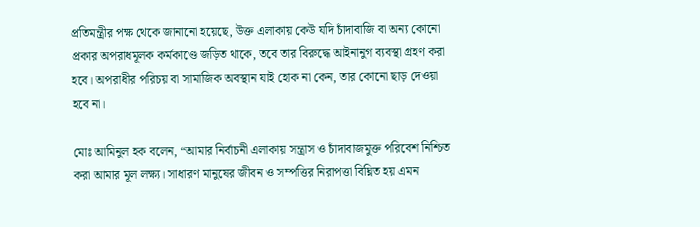প্রতিমন্ত্রীর পক্ষ থেকে জানানো হয়েছে, উক্ত এলাকায় কেউ যদি চাঁদাবাজি বা অন্য কোনো প্রকার অপরাধমূলক কর্মকাণ্ডে জড়িত থাকে, তবে তার বিরুদ্ধে আইনানুগ ব্যবস্থা গ্রহণ করা হবে। অপরাধীর পরিচয় বা সামাজিক অবস্থান যাই হোক না কেন, তার কোনো ছাড় দেওয়া হবে না।

মোঃ আমিনুল হক বলেন, “আমার নির্বাচনী এলাকায় সন্ত্রাস ও চাঁদাবাজমুক্ত পরিবেশ নিশ্চিত করা আমার মূল লক্ষ্য। সাধারণ মানুষের জীবন ও সম্পত্তির নিরাপত্তা বিঘ্নিত হয় এমন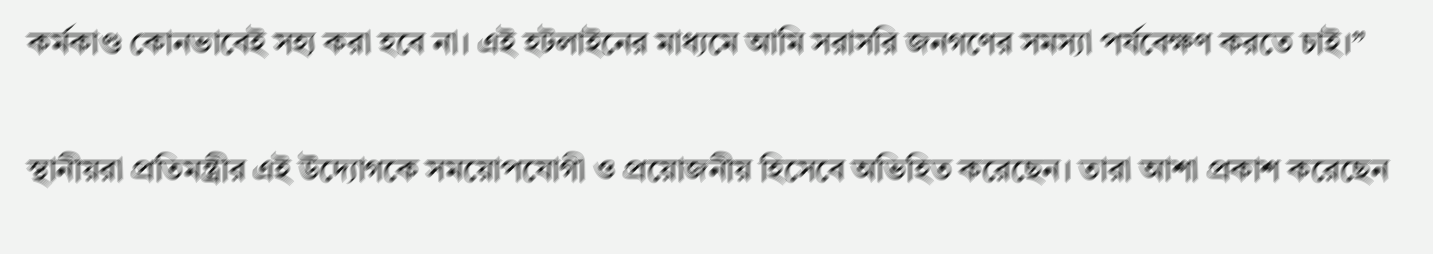কর্মকাণ্ড কোনভাবেই সহ্য করা হবে না। এই হটলাইনের মাধ্যমে আমি সরাসরি জনগণের সমস্যা পর্যবেক্ষণ করতে চাই।”

স্থানীয়রা প্রতিমন্ত্রীর এই উদ্যোগকে সময়োপযোগী ও প্রয়োজনীয় হিসেবে অভিহিত করেছেন। তারা আশা প্রকাশ করেছেন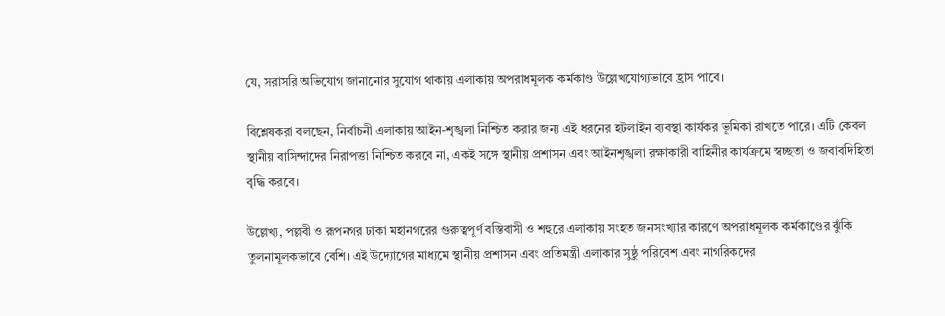যে, সরাসরি অভিযোগ জানানোর সুযোগ থাকায় এলাকায় অপরাধমূলক কর্মকাণ্ড উল্লেখযোগ্যভাবে হ্রাস পাবে।

বিশ্লেষকরা বলছেন, নির্বাচনী এলাকায় আইন-শৃঙ্খলা নিশ্চিত করার জন্য এই ধরনের হটলাইন ব্যবস্থা কার্যকর ভূমিকা রাখতে পারে। এটি কেবল স্থানীয় বাসিন্দাদের নিরাপত্তা নিশ্চিত করবে না, একই সঙ্গে স্থানীয় প্রশাসন এবং আইনশৃঙ্খলা রক্ষাকারী বাহিনীর কার্যক্রমে স্বচ্ছতা ও জবাবদিহিতা বৃদ্ধি করবে।

উল্লেখ্য, পল্লবী ও রূপনগর ঢাকা মহানগরের গুরুত্বপূর্ণ বস্তিবাসী ও শহুরে এলাকায় সংহত জনসংখ্যার কারণে অপরাধমূলক কর্মকাণ্ডের ঝুঁকি তুলনামূলকভাবে বেশি। এই উদ্যোগের মাধ্যমে স্থানীয় প্রশাসন এবং প্রতিমন্ত্রী এলাকার সুষ্ঠু পরিবেশ এবং নাগরিকদের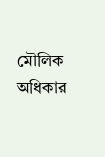মৌলিক অধিকার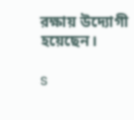রক্ষায় উদ্যোগী হয়েছেন।

s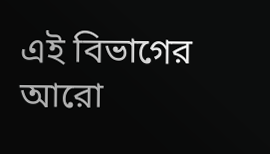এই বিভাগের আরো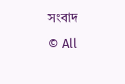সংবাদ
© All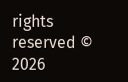rights reserved © 2026